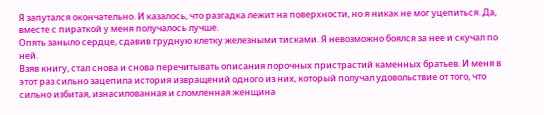Я запутался окончательно. И казалось, что разгадка лежит на поверхности, но я никак не мог уцепиться. Да, вместе с пираткой у меня получалось лучше.
Опять заныло сердце, сдавив грудную клетку железными тисками. Я невозможно боялся за нее и скучал по ней.
Взяв книгу, стал снова и снова перечитывать описания порочных пристрастий каменных братьев. И меня в этот раз сильно зацепила история извращений одного из них, который получал удовольствие от того, что сильно избитая, изнасилованная и сломленная женщина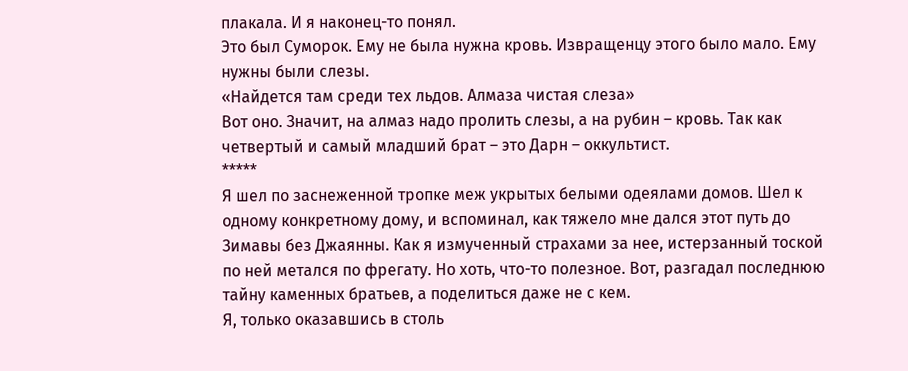плакала. И я наконец-то понял.
Это был Суморок. Ему не была нужна кровь. Извращенцу этого было мало. Ему нужны были слезы.
«Найдется там среди тех льдов. Алмаза чистая слеза»
Вот оно. Значит, на алмаз надо пролить слезы, а на рубин – кровь. Так как четвертый и самый младший брат – это Дарн – оккультист.
*****
Я шел по заснеженной тропке меж укрытых белыми одеялами домов. Шел к одному конкретному дому, и вспоминал, как тяжело мне дался этот путь до Зимавы без Джаянны. Как я измученный страхами за нее, истерзанный тоской по ней метался по фрегату. Но хоть, что-то полезное. Вот, разгадал последнюю тайну каменных братьев, а поделиться даже не с кем.
Я, только оказавшись в столь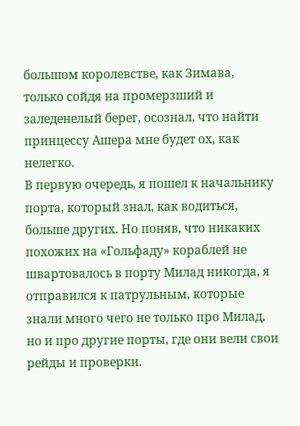большом королевстве, как Зимава, только сойдя на промерзший и заледенелый берег, осознал, что найти принцессу Ашера мне будет ох, как нелегко.
В первую очередь, я пошел к начальнику порта, который знал, как водиться, больше других. Но поняв, что никаких похожих на «Гольфаду» кораблей не швартовалось в порту Милад никогда, я отправился к патрульным, которые знали много чего не только про Милад, но и про другие порты, где они вели свои рейды и проверки.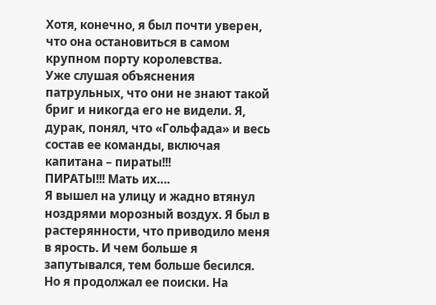Хотя, конечно, я был почти уверен, что она остановиться в самом крупном порту королевства.
Уже слушая объяснения патрульных, что они не знают такой бриг и никогда его не видели. Я, дурак, понял, что «Гольфада» и весь состав ее команды, включая капитана – пираты!!!
ПИРАТЫ!!! Мать их….
Я вышел на улицу и жадно втянул ноздрями морозный воздух. Я был в растерянности, что приводило меня в ярость. И чем больше я запутывался, тем больше бесился.
Но я продолжал ее поиски. На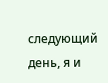следующий день, я и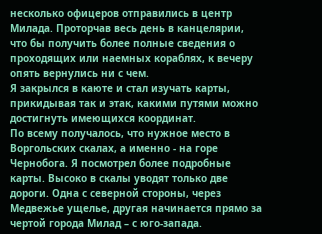несколько офицеров отправились в центр Милада. Проторчав весь день в канцелярии, что бы получить более полные сведения о проходящих или наемных кораблях, к вечеру опять вернулись ни с чем.
Я закрылся в каюте и стал изучать карты, прикидывая так и этак, какими путями можно достигнуть имеющихся координат.
По всему получалось, что нужное место в Воргольских скалах, а именно - на горе Чернобога. Я посмотрел более подробные карты. Высоко в скалы уводят только две дороги. Одна с северной стороны, через Медвежье ущелье, другая начинается прямо за чертой города Милад – с юго-запада.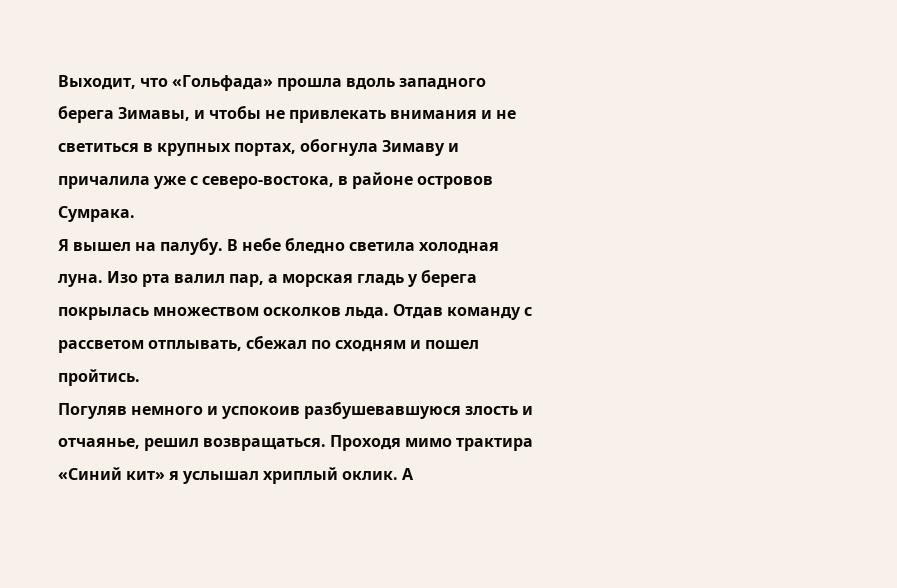Выходит, что «Гольфада» прошла вдоль западного берега Зимавы, и чтобы не привлекать внимания и не светиться в крупных портах, обогнула Зимаву и причалила уже с северо-востока, в районе островов Сумрака.
Я вышел на палубу. В небе бледно светила холодная луна. Изо рта валил пар, а морская гладь у берега покрылась множеством осколков льда. Отдав команду с рассветом отплывать, сбежал по сходням и пошел пройтись.
Погуляв немного и успокоив разбушевавшуюся злость и отчаянье, решил возвращаться. Проходя мимо трактира «Синий кит» я услышал хриплый оклик. А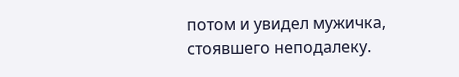потом и увидел мужичка, стоявшего неподалеку.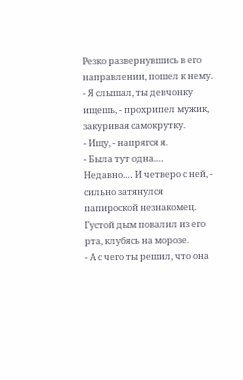Резко развернувшись в его направлении, пошел к нему.
- Я слышал, ты девчонку ищешь, - прохрипел мужик, закуривая самокрутку.
- Ищу, - напрягся я.
- Была тут одна.… Недавно.… И четверо с ней, - сильно затянулся папироской незнакомец.
Густой дым повалил из его рта, клубясь на морозе.
- А с чего ты решил, что она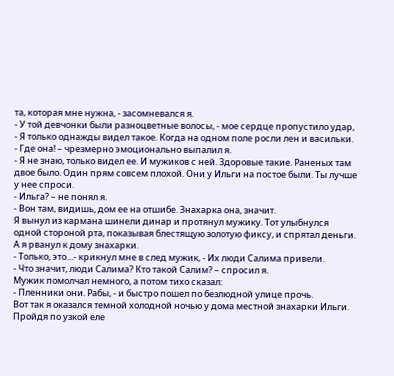та, которая мне нужна, - засомневался я.
- У той девчонки были разноцветные волосы, - мое сердце пропустило удар, - Я только однажды видел такое. Когда на одном поле росли лен и васильки.
- Где она! – чрезмерно эмоционально выпалил я.
- Я не знаю, только видел ее. И мужиков с ней. Здоровые такие. Раненых там двое было. Один прям совсем плохой. Они у Ильги на постое были. Ты лучше у нее спроси.
- Ильга? – не понял я.
- Вон там, видишь, дом ее на отшибе. Знахарка она, значит.
Я вынул из кармана шинели динар и протянул мужику. Тот улыбнулся одной стороной рта, показывая блестящую золотую фиксу, и спрятал деньги.
А я рванул к дому знахарки.
- Только, это…- крикнул мне в след мужик, - Их люди Салима привели.
- Что значит, люди Салима? Кто такой Салим? – спросил я.
Мужик помолчал немного, а потом тихо сказал:
- Пленники они. Рабы, - и быстро пошел по безлюдной улице прочь.
Вот так я оказался темной холодной ночью у дома местной знахарки Ильги. Пройдя по узкой еле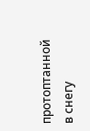протоптанной в снегу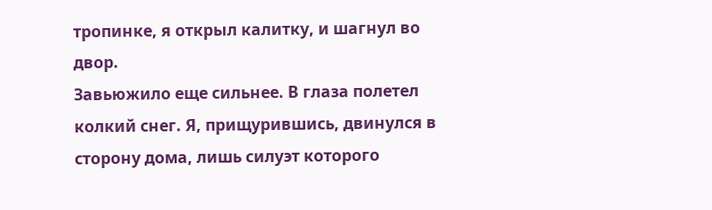тропинке, я открыл калитку, и шагнул во двор.
Завьюжило еще сильнее. В глаза полетел колкий снег. Я, прищурившись, двинулся в сторону дома, лишь силуэт которого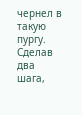чернел в такую пургу.
Сделав два шага,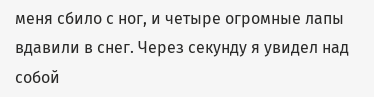меня сбило с ног, и четыре огромные лапы вдавили в снег. Через секунду я увидел над собой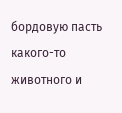бордовую пасть какого-то животного и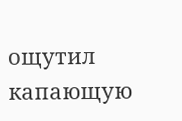ощутил капающую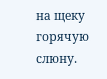на щеку горячую слюну.